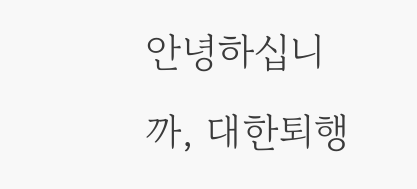안녕하십니까, 대한퇴행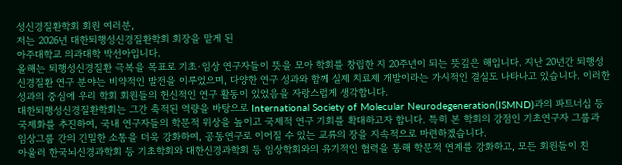성신경질환학회 회원 여러분,
저는 2026년 대한퇴행성신경질환학회 회장을 맡게 된
아주대학교 의과대학 박선아입니다.
올해는 퇴행성신경질환 극복을 목표로 기초·임상 연구자들이 뜻을 모아 학회를 창립한 지 20주년이 되는 뜻깊은 해입니다. 지난 20년간 퇴행성신경질환 연구 분야는 비약적인 발전을 이루었으며, 다양한 연구 성과와 함께 실제 치료제 개발이라는 가시적인 결실도 나타나고 있습니다. 이러한 성과의 중심에 우리 학회 회원들의 헌신적인 연구 활동이 있었음을 자랑스럽게 생각합니다.
대한퇴행성신경질환학회는 그간 축적된 역량을 바탕으로 International Society of Molecular Neurodegeneration(ISMND)과의 파트너십 등 국제화를 추진하여, 국내 연구자들의 학문적 위상을 높이고 국제적 연구 기회를 확대하고자 합니다. 특히 본 학회의 강점인 기초연구자 그룹과 임상그룹 간의 긴밀한 소통을 더욱 강화하여, 공동연구로 이어질 수 있는 교류의 장을 지속적으로 마련하겠습니다.
아울러 한국뇌신경과학회 등 기초학회와 대한신경과학회 등 임상학회와의 유기적인 협력을 통해 학문적 연계를 강화하고, 모든 회원들이 친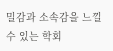밀감과 소속감을 느낄 수 있는 학회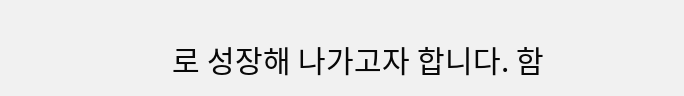로 성장해 나가고자 합니다. 함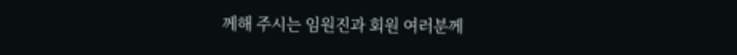께해 주시는 임원진과 회원 여러분께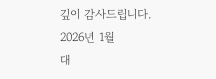깊이 감사드립니다.
2026년 1월
대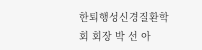한퇴행성신경질환학회 회장 박 선 아